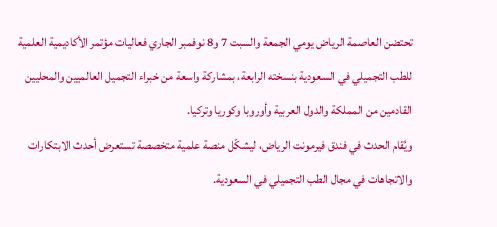تحتضن العاصمة الرياض يومي الجمعة والسبت 7 و8 نوفمبر الجاري فعاليات مؤتمر الأكاديمية العلمية للطب التجميلي في السعودية بنسخته الرابعة، بمشاركة واسعة من خبراء التجميل العالميين والمحليين القادمين من المملكة والدول العربية وأوروبا وكوريا وتركيا.
ويُقام الحدث في فندق فيرمونت الرياض، ليشكّل منصة علمية متخصصة تستعرض أحدث الابتكارات والاتجاهات في مجال الطب التجميلي في السعودية.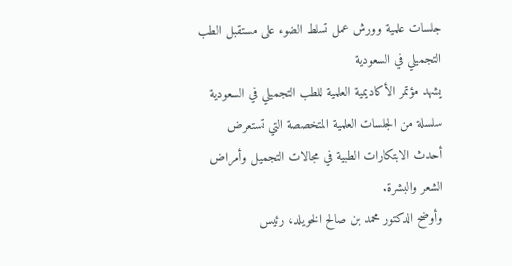جلسات علمية وورش عمل تسلط الضوء على مستقبل الطب التجميلي في السعودية
يشهد مؤتمر الأكاديمية العلمية للطب التجميلي في السعودية سلسلة من الجلسات العلمية المتخصصة التي تستعرض أحدث الابتكارات الطبية في مجالات التجميل وأمراض الشعر والبشرة.
وأوضح الدكتور محمد بن صالح الخويلد، رئيس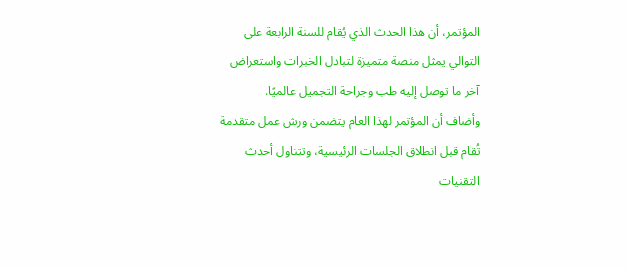المؤتمر، أن هذا الحدث الذي يُقام للسنة الرابعة على التوالي يمثل منصة متميزة لتبادل الخبرات واستعراض آخر ما توصل إليه طب وجراحة التجميل عالميًا.
وأضاف أن المؤتمر لهذا العام يتضمن ورش عمل متقدمة تُقام قبل انطلاق الجلسات الرئيسية، وتتناول أحدث التقنيات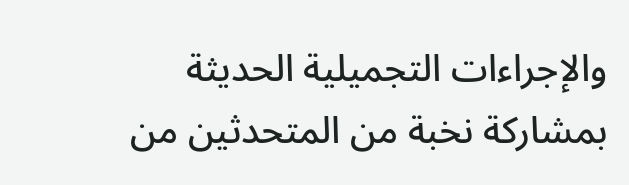والإجراءات التجميلية الحديثة بمشاركة نخبة من المتحدثين من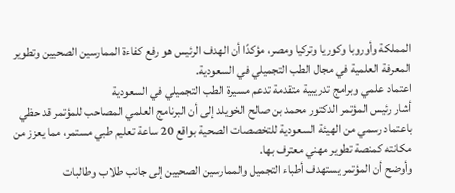المملكة وأوروبا وكوريا وتركيا ومصر، مؤكدًا أن الهدف الرئيس هو رفع كفاءة الممارسين الصحيين وتطوير المعرفة العلمية في مجال الطب التجميلي في السعودية.
اعتماد علمي وبرامج تدريبية متقدمة تدعم مسيرة الطب التجميلي في السعودية
أشار رئيس المؤتمر الدكتور محمد بن صالح الخويلد إلى أن البرنامج العلمي المصاحب للمؤتمر قد حظي باعتماد رسمي من الهيئة السعودية للتخصصات الصحية بواقع 20 ساعة تعليم طبي مستمر، مما يعزز من مكانته كمنصة تطوير مهني معترف بها.
وأوضح أن المؤتمر يستهدف أطباء التجميل والممارسين الصحيين إلى جانب طلاب وطالبات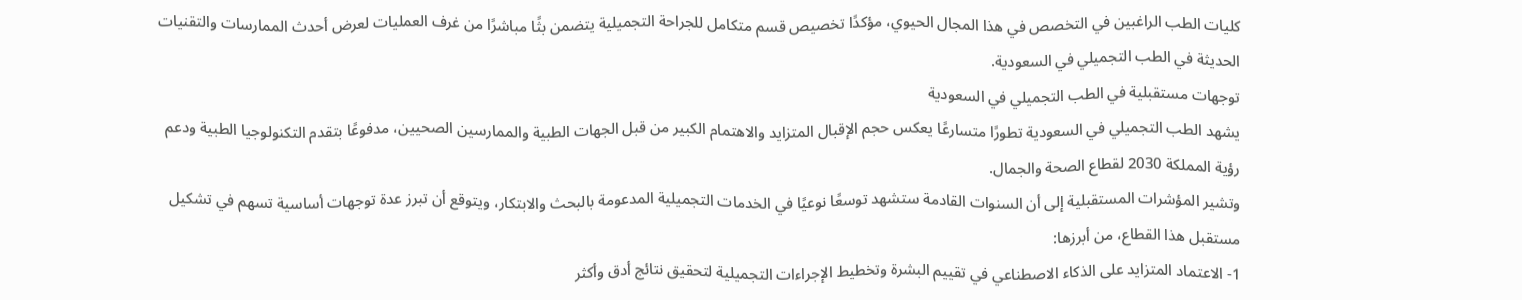كليات الطب الراغبين في التخصص في هذا المجال الحيوي، مؤكدًا تخصيص قسم متكامل للجراحة التجميلية يتضمن بثًا مباشرًا من غرف العمليات لعرض أحدث الممارسات والتقنيات الحديثة في الطب التجميلي في السعودية.
توجهات مستقبلية في الطب التجميلي في السعودية
يشهد الطب التجميلي في السعودية تطورًا متسارعًا يعكس حجم الإقبال المتزايد والاهتمام الكبير من قبل الجهات الطبية والممارسين الصحيين، مدفوعًا بتقدم التكنولوجيا الطبية ودعم رؤية المملكة 2030 لقطاع الصحة والجمال.
وتشير المؤشرات المستقبلية إلى أن السنوات القادمة ستشهد توسعًا نوعيًا في الخدمات التجميلية المدعومة بالبحث والابتكار، ويتوقع أن تبرز عدة توجهات أساسية تسهم في تشكيل مستقبل هذا القطاع، من أبرزها:
1- الاعتماد المتزايد على الذكاء الاصطناعي في تقييم البشرة وتخطيط الإجراءات التجميلية لتحقيق نتائج أدق وأكثر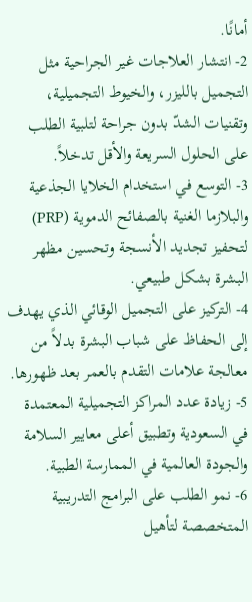أمانًا.
2- انتشار العلاجات غير الجراحية مثل التجميل بالليزر، والخيوط التجميلية، وتقنيات الشدّ بدون جراحة لتلبية الطلب على الحلول السريعة والأقل تدخلاً.
3- التوسع في استخدام الخلايا الجذعية والبلازما الغنية بالصفائح الدموية (PRP) لتحفيز تجديد الأنسجة وتحسين مظهر البشرة بشكل طبيعي.
4- التركيز على التجميل الوقائي الذي يهدف إلى الحفاظ على شباب البشرة بدلاً من معالجة علامات التقدم بالعمر بعد ظهورها.
5- زيادة عدد المراكز التجميلية المعتمدة في السعودية وتطبيق أعلى معايير السلامة والجودة العالمية في الممارسة الطبية.
6- نمو الطلب على البرامج التدريبية المتخصصة لتأهيل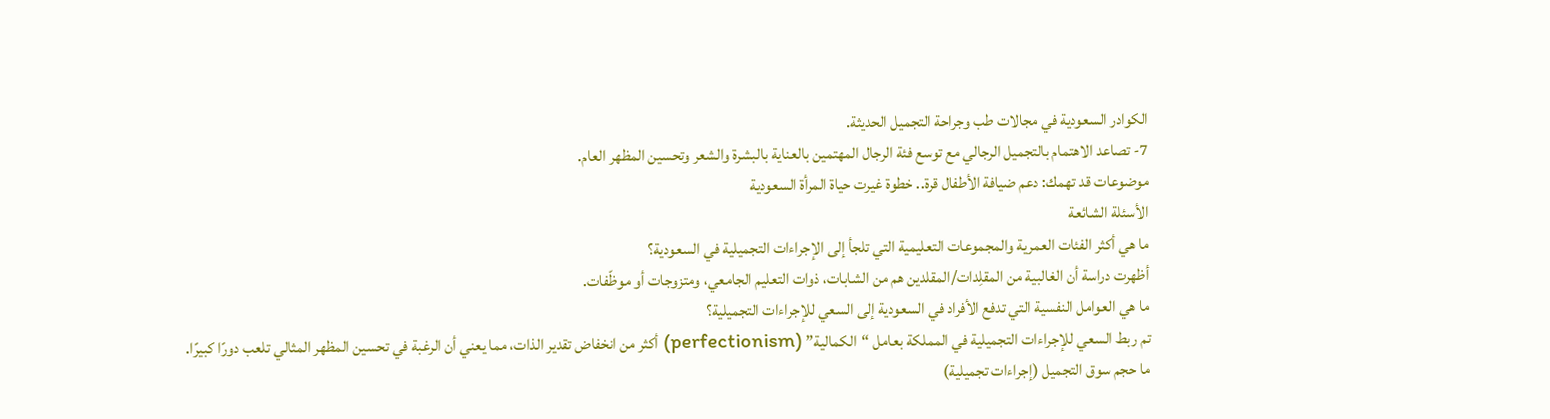الكوادر السعودية في مجالات طب وجراحة التجميل الحديثة.
7- تصاعد الاهتمام بالتجميل الرجالي مع توسع فئة الرجال المهتمين بالعناية بالبشرة والشعر وتحسين المظهر العام.
موضوعات قد تهمك: دعم ضيافة الأطفال قرة.. خطوة غيرت حياة المرأة السعودية
الأسئلة الشائعة
ما هي أكثر الفئات العمرية والمجموعات التعليمية التي تلجأ إلى الإجراءات التجميلية في السعودية؟
أظهرت دراسة أن الغالبية من المقلِدات/المقلدين هم من الشابات، ذوات التعليم الجامعي، ومتزوجات أو موظّفات.
ما هي العوامل النفسية التي تدفع الأفراد في السعودية إلى السعي للإجراءات التجميلية؟
تم ربط السعي للإجراءات التجميلية في المملكة بعامل “الكمالية” (perfectionism) أكثر من انخفاض تقدير الذات، مما يعني أن الرغبة في تحسين المظهر المثالي تلعب دورًا كبيرًا.
ما حجم سوق التجميل (إجراءات تجميلية)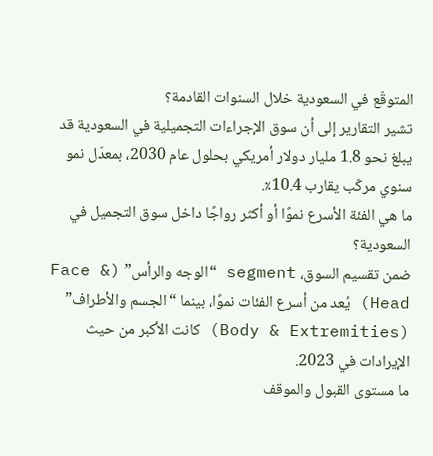المتوقّع في السعودية خلال السنوات القادمة؟
تشير التقارير إلى أن سوق الإجراءات التجميلية في السعودية قد يبلغ نحو 1.8 مليار دولار أمريكي بحلول عام 2030، بمعدّل نمو سنوي مركّب يقارب 10.4٪.
ما هي الفئة الأسرع نموًا أو أكثر رواجًا داخل سوق التجميل في السعودية؟
ضمن تقسيم السوق، segment “الوجه والرأس” (Face & Head) يُعد من أسرع الفئات نموًا، بينما “الجسم والأطراف” (Body & Extremities) كانت الأكبر من حيث الإيرادات في 2023.
ما مستوى القبول والموقف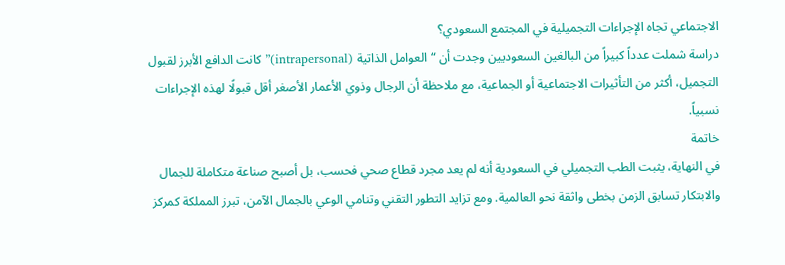الاجتماعي تجاه الإجراءات التجميلية في المجتمع السعودي؟
دراسة شملت عدداً كبيراً من البالغين السعوديين وجدت أن “العوامل الذاتية (intrapersonal)” كانت الدافع الأبرز لقبول التجميل، أكثر من التأثيرات الاجتماعية أو الجماعية، مع ملاحظة أن الرجال وذوي الأعمار الأصغر أقل قبولًا لهذه الإجراءات نسبياً.
خاتمة
في النهاية، يثبت الطب التجميلي في السعودية أنه لم يعد مجرد قطاع صحي فحسب، بل أصبح صناعة متكاملة للجمال والابتكار تسابق الزمن بخطى واثقة نحو العالمية. ومع تزايد التطور التقني وتنامي الوعي بالجمال الآمن، تبرز المملكة كمركز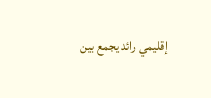إقليمي رائد يجمع بين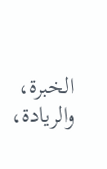الخبرة، والريادة،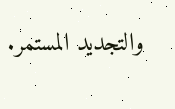والتجديد المستمر.